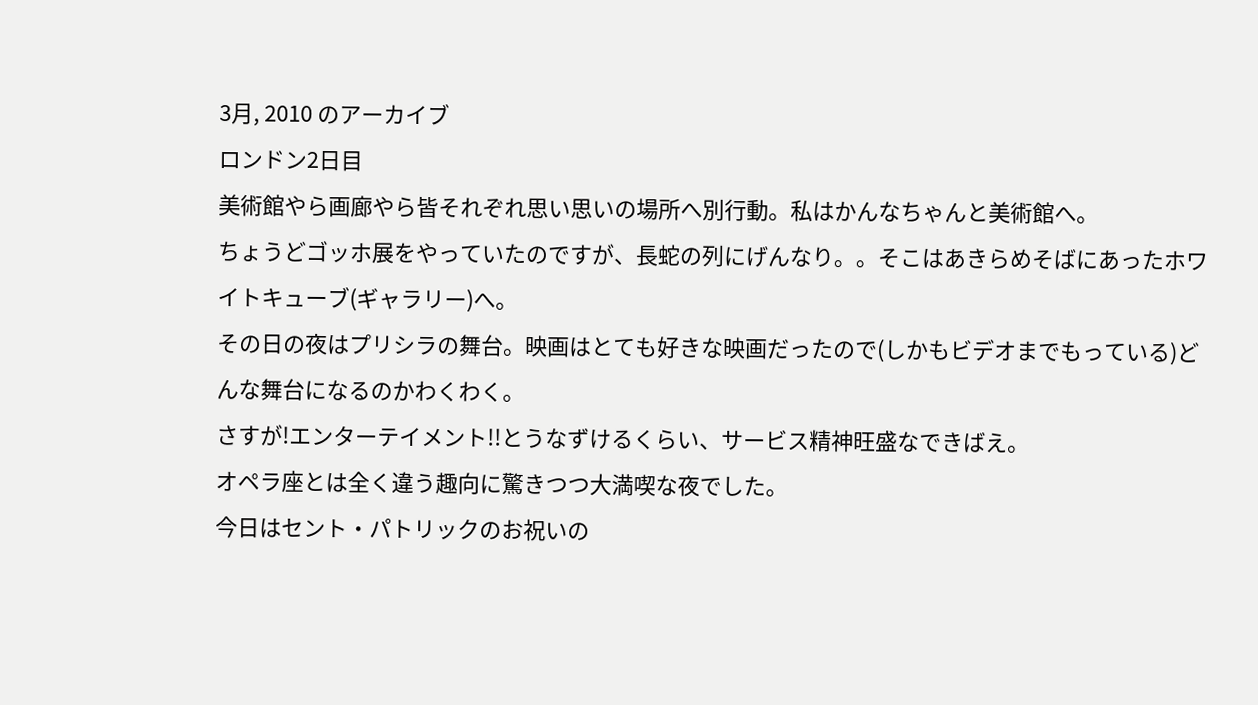3月, 2010 のアーカイブ
ロンドン2日目
美術館やら画廊やら皆それぞれ思い思いの場所へ別行動。私はかんなちゃんと美術館へ。
ちょうどゴッホ展をやっていたのですが、長蛇の列にげんなり。。そこはあきらめそばにあったホワイトキューブ(ギャラリー)へ。
その日の夜はプリシラの舞台。映画はとても好きな映画だったので(しかもビデオまでもっている)どんな舞台になるのかわくわく。
さすが!エンターテイメント!!とうなずけるくらい、サービス精神旺盛なできばえ。
オペラ座とは全く違う趣向に驚きつつ大満喫な夜でした。
今日はセント・パトリックのお祝いの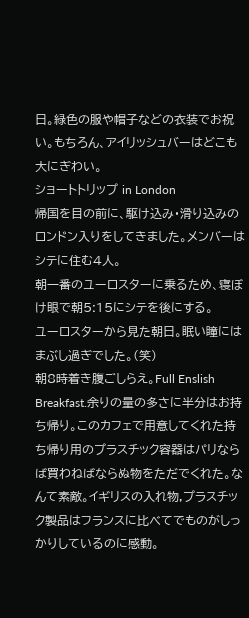日。緑色の服や帽子などの衣装でお祝い。もちろん、アイリッシュバーはどこも大にぎわい。
ショートトリップ in London
帰国を目の前に、駆け込み・滑り込みのロンドン入りをしてきました。メンバーはシテに住む4人。
朝一番のユーロスターに乗るため、寝ぼけ眼で朝5:15にシテを後にする。
ユーロスターから見た朝日。眠い瞳にはまぶし過ぎでした。(笑)
朝8時着き腹ごしらえ。Full Enslish Breakfast.余りの量の多さに半分はお持ち帰り。このカフェで用意してくれた持ち帰り用のプラスチック容器はパリならば買わねばならぬ物をただでくれた。なんて素敵。イギリスの入れ物,プラスチック製品はフランスに比べてでものがしっかりしているのに感動。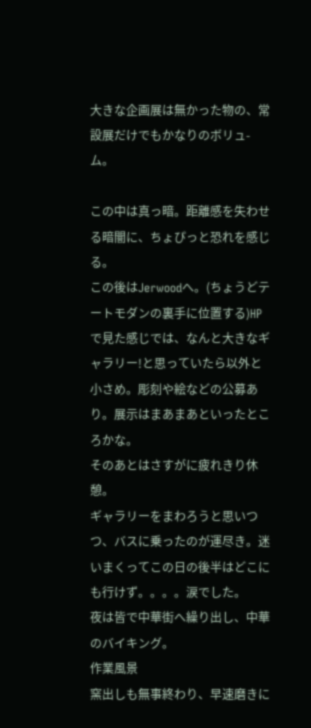大きな企画展は無かった物の、常設展だけでもかなりのボリュ-ム。

この中は真っ暗。距離感を失わせる暗闇に、ちょぴっと恐れを感じる。
この後はJerwoodへ。(ちょうどテートモダンの裏手に位置する)HPで見た感じでは、なんと大きなギャラリー!と思っていたら以外と小さめ。彫刻や絵などの公募あり。展示はまあまあといったところかな。
そのあとはさすがに疲れきり休憩。
ギャラリーをまわろうと思いつつ、バスに乗ったのが運尽き。迷いまくってこの日の後半はどこにも行けず。。。。涙でした。
夜は皆で中華街へ繰り出し、中華のバイキング。
作業風景
窯出しも無事終わり、早速磨きに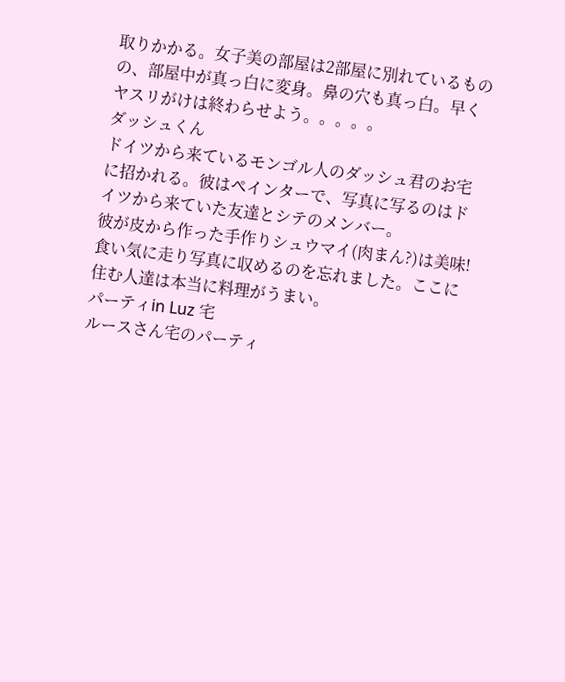取りかかる。女子美の部屋は2部屋に別れているものの、部屋中が真っ白に変身。鼻の穴も真っ白。早くヤスリがけは終わらせよう。。。。。
ダッシュくん
ドイツから来ているモンゴル人のダッシュ君のお宅に招かれる。彼はペインターで、写真に写るのはドイツから来ていた友達とシテのメンバー。
彼が皮から作った手作りシュウマイ(肉まん?)は美味!食い気に走り写真に収めるのを忘れました。ここに住む人達は本当に料理がうまい。
パーティin Luz 宅
ルースさん宅のパーティ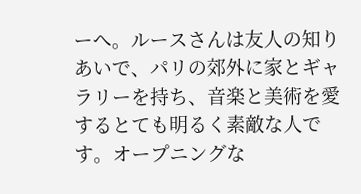ーへ。ルースさんは友人の知りあいで、パリの郊外に家とギャラリーを持ち、音楽と美術を愛するとても明るく素敵な人です。オープニングな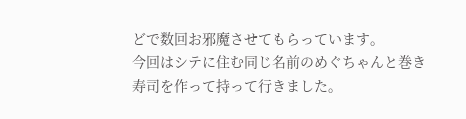どで数回お邪魔させてもらっています。
今回はシテに住む同じ名前のめぐちゃんと巻き寿司を作って持って行きました。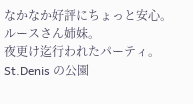なかなか好評にちょっと安心。
ルースさん姉妹。
夜更け迄行われたパーティ。
St.Denis の公園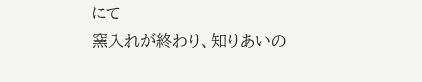にて
窯入れが終わり、知りあいの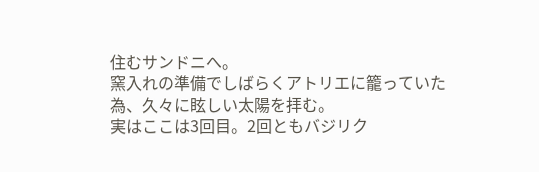住むサンドニへ。
窯入れの準備でしばらくアトリエに籠っていた為、久々に眩しい太陽を拝む。
実はここは3回目。2回ともバジリク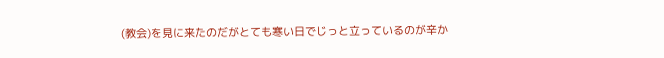(教会)を見に来たのだがとても寒い日でじっと立っているのが辛か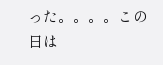った。。。。この日は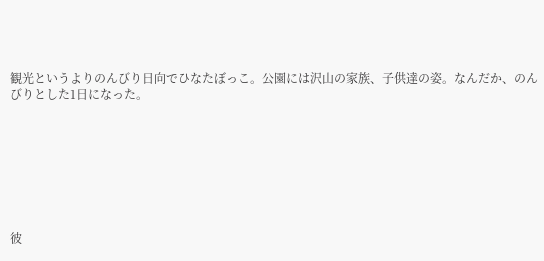観光というよりのんびり日向でひなたぼっこ。公園には沢山の家族、子供達の姿。なんだか、のんびりとした1日になった。








彼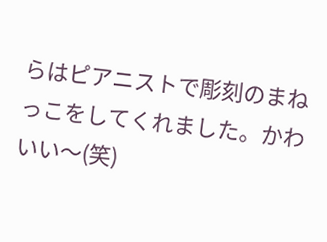らはピアニストで彫刻のまねっこをしてくれました。かわいい〜(笑)